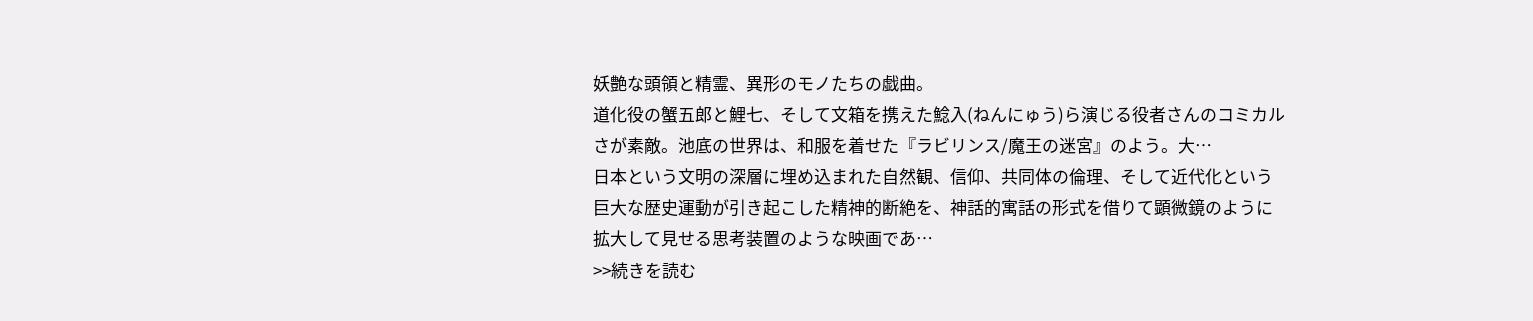妖艶な頭領と精霊、異形のモノたちの戯曲。
道化役の蟹五郎と鯉七、そして文箱を携えた鯰入(ねんにゅう)ら演じる役者さんのコミカルさが素敵。池底の世界は、和服を着せた『ラビリンス/魔王の迷宮』のよう。大…
日本という文明の深層に埋め込まれた自然観、信仰、共同体の倫理、そして近代化という巨大な歴史運動が引き起こした精神的断絶を、神話的寓話の形式を借りて顕微鏡のように拡大して見せる思考装置のような映画であ…
>>続きを読む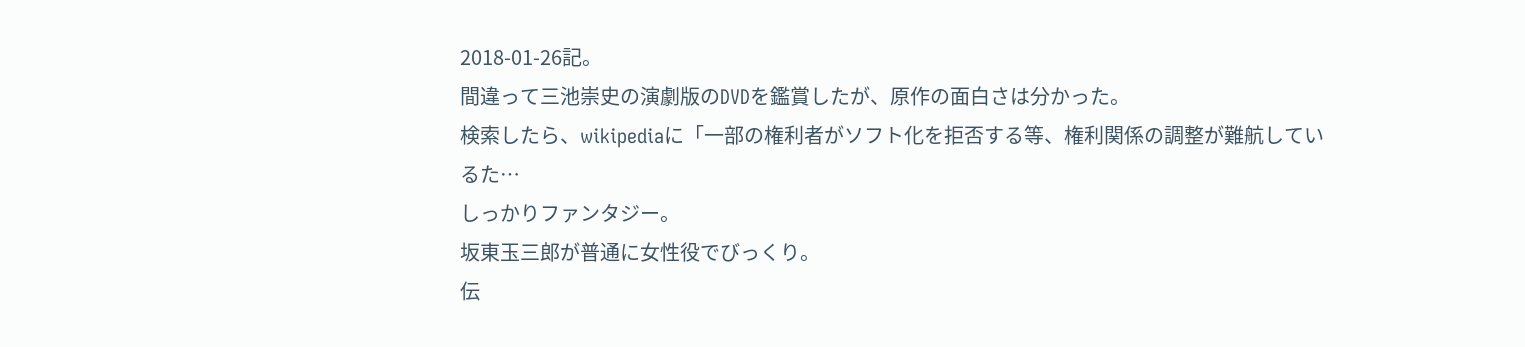2018-01-26記。
間違って三池崇史の演劇版のDVDを鑑賞したが、原作の面白さは分かった。
検索したら、wikipediaに「一部の権利者がソフト化を拒否する等、権利関係の調整が難航しているた…
しっかりファンタジー。
坂東玉三郎が普通に女性役でびっくり。
伝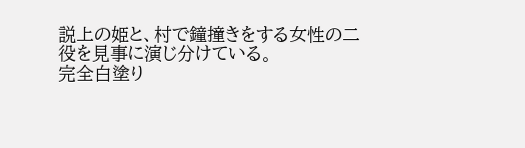説上の姫と、村で鐘撞きをする女性の二役を見事に演じ分けている。
完全白塗り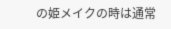の姫メイクの時は通常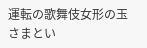運転の歌舞伎女形の玉さまとい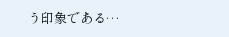う印象である…